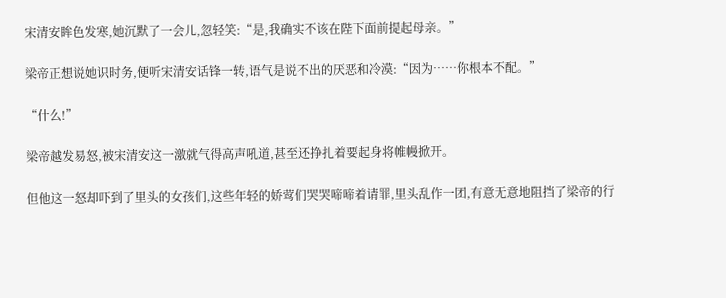宋清安眸色发寒,她沉默了一会儿,忽轻笑:“是,我确实不该在陛下面前提起母亲。”

梁帝正想说她识时务,便听宋清安话锋一转,语气是说不出的厌恶和冷漠:“因为……你根本不配。”

“什么!”

梁帝越发易怒,被宋清安这一激就气得高声吼道,甚至还挣扎着要起身将帷幔掀开。

但他这一怒却吓到了里头的女孩们,这些年轻的娇莺们哭哭啼啼着请罪,里头乱作一团,有意无意地阻挡了梁帝的行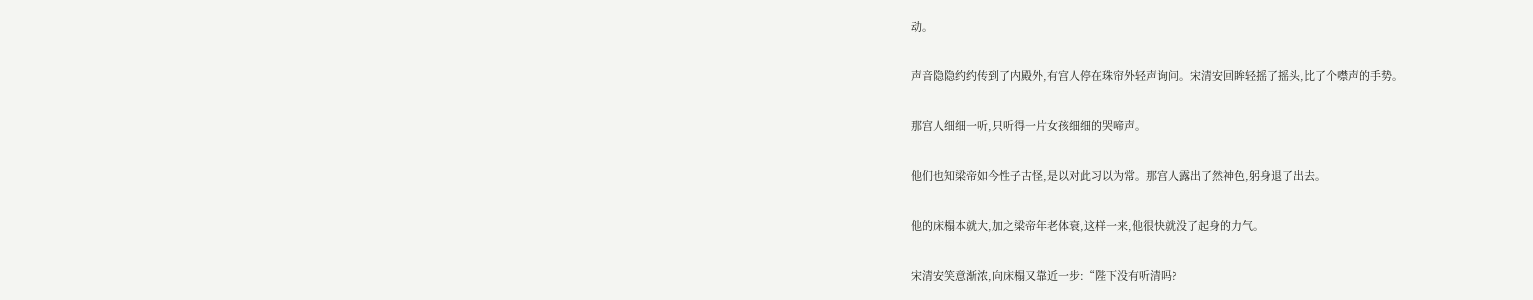动。

声音隐隐约约传到了内殿外,有宫人停在珠帘外轻声询问。宋清安回眸轻摇了摇头,比了个噤声的手势。

那宫人细细一听,只听得一片女孩细细的哭啼声。

他们也知梁帝如今性子古怪,是以对此习以为常。那宫人露出了然神色,躬身退了出去。

他的床榻本就大,加之梁帝年老体衰,这样一来,他很快就没了起身的力气。

宋清安笑意渐浓,向床榻又靠近一步:“陛下没有听清吗?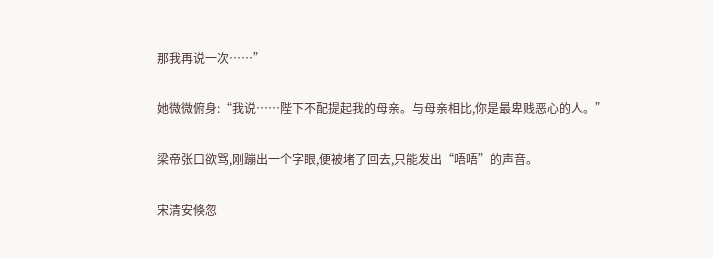那我再说一次……”

她微微俯身:“我说……陛下不配提起我的母亲。与母亲相比,你是最卑贱恶心的人。”

梁帝张口欲骂,刚蹦出一个字眼,便被堵了回去,只能发出“唔唔”的声音。

宋清安倏忽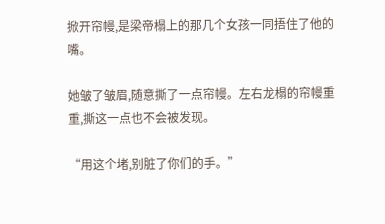掀开帘幔,是梁帝榻上的那几个女孩一同捂住了他的嘴。

她皱了皱眉,随意撕了一点帘幔。左右龙榻的帘幔重重,撕这一点也不会被发现。

“用这个堵,别脏了你们的手。”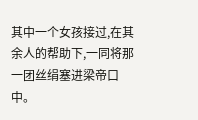其中一个女孩接过,在其余人的帮助下,一同将那一团丝绢塞进梁帝口中。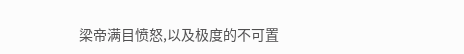梁帝满目愤怒,以及极度的不可置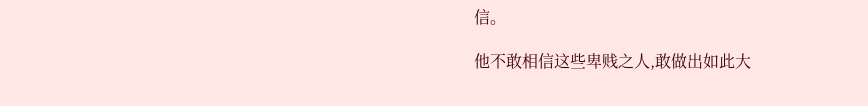信。

他不敢相信这些卑贱之人,敢做出如此大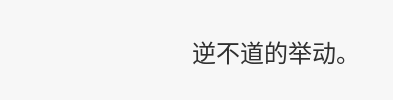逆不道的举动。